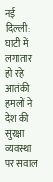नई दिल्ली:
घाटी में लगातार हो रहे आतंकी हमलों ने देश की सुरक्षा व्यवस्था पर सवाल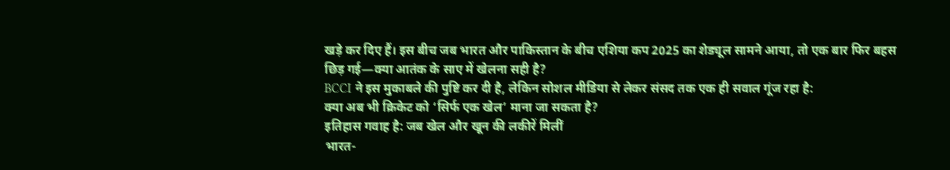खड़े कर दिए हैं। इस बीच जब भारत और पाकिस्तान के बीच एशिया कप 2025 का शेड्यूल सामने आया, तो एक बार फिर बहस छिड़ गई—क्या आतंक के साए में खेलना सही है?
BCCI ने इस मुकाबले की पुष्टि कर दी है, लेकिन सोशल मीडिया से लेकर संसद तक एक ही सवाल गूंज रहा है:
क्या अब भी क्रिकेट को ‘सिर्फ एक खेल’ माना जा सकता है?
इतिहास गवाह है: जब खेल और खून की लकीरें मिलीं
भारत-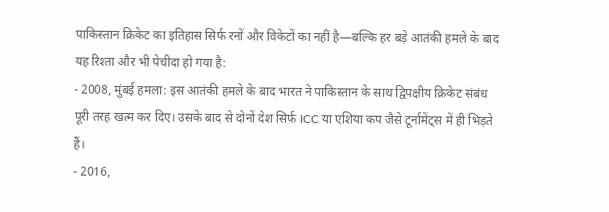पाकिस्तान क्रिकेट का इतिहास सिर्फ रनों और विकेटों का नहीं है—बल्कि हर बड़े आतंकी हमले के बाद यह रिश्ता और भी पेचीदा हो गया है:
- 2008, मुंबई हमला: इस आतंकी हमले के बाद भारत ने पाकिस्तान के साथ द्विपक्षीय क्रिकेट संबंध पूरी तरह खत्म कर दिए। उसके बाद से दोनों देश सिर्फ ICC या एशिया कप जैसे टूर्नामेंट्स में ही भिड़ते हैं।
- 2016,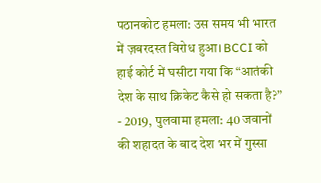पठानकोट हमला: उस समय भी भारत में ज़बरदस्त विरोध हुआ। BCCI को हाई कोर्ट में घसीटा गया कि “आतंकी देश के साथ क्रिकेट कैसे हो सकता है?”
- 2019, पुलवामा हमला: 40 जवानों की शहादत के बाद देश भर में गुस्सा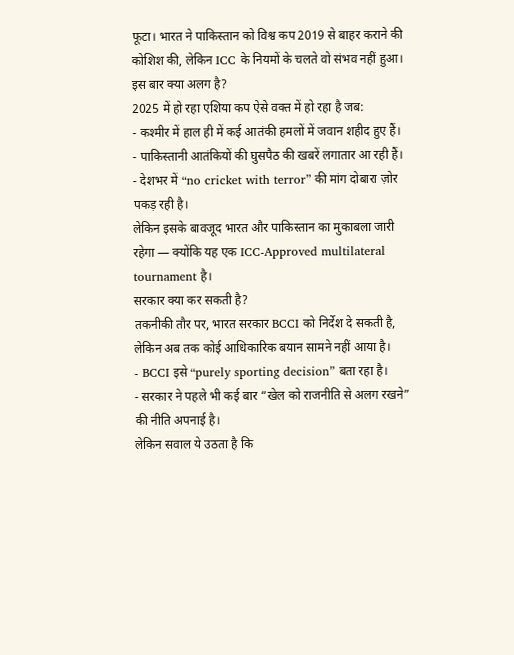फूटा। भारत ने पाकिस्तान को विश्व कप 2019 से बाहर कराने की कोशिश की, लेकिन ICC के नियमों के चलते वो संभव नहीं हुआ।
इस बार क्या अलग है?
2025 में हो रहा एशिया कप ऐसे वक्त में हो रहा है जब:
- कश्मीर में हाल ही में कई आतंकी हमलों में जवान शहीद हुए हैं।
- पाकिस्तानी आतंकियों की घुसपैठ की खबरें लगातार आ रही हैं।
- देशभर में “no cricket with terror” की मांग दोबारा ज़ोर पकड़ रही है।
लेकिन इसके बावजूद भारत और पाकिस्तान का मुकाबला जारी रहेगा — क्योंकि यह एक ICC-Approved multilateral tournament है।
सरकार क्या कर सकती है?
तकनीकी तौर पर, भारत सरकार BCCI को निर्देश दे सकती है, लेकिन अब तक कोई आधिकारिक बयान सामने नहीं आया है।
- BCCI इसे “purely sporting decision” बता रहा है।
- सरकार ने पहले भी कई बार “खेल को राजनीति से अलग रखने” की नीति अपनाई है।
लेकिन सवाल ये उठता है कि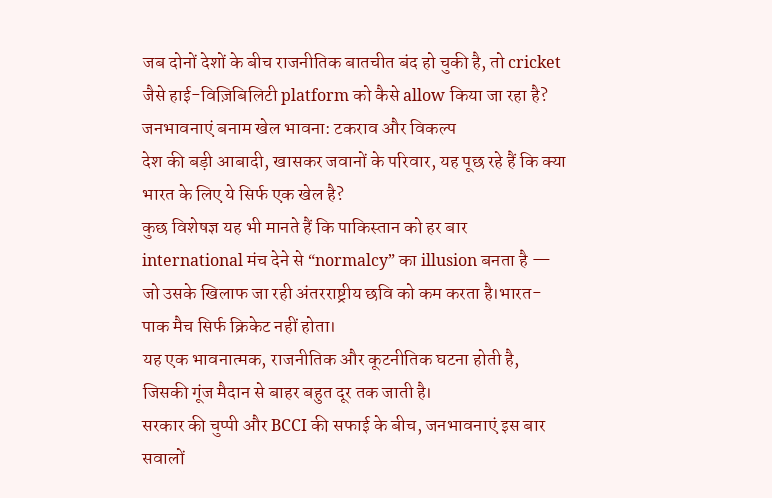जब दोनों देशों के बीच राजनीतिक बातचीत बंद हो चुकी है, तो cricket जैसे हाई-विज़िबिलिटी platform को कैसे allow किया जा रहा है?
जनभावनाएं बनाम खेल भावना: टकराव और विकल्प
देश की बड़ी आबादी, खासकर जवानों के परिवार, यह पूछ रहे हैं कि क्या भारत के लिए ये सिर्फ एक खेल है?
कुछ विशेषज्ञ यह भी मानते हैं कि पाकिस्तान को हर बार international मंच देने से “normalcy” का illusion बनता है — जो उसके खिलाफ जा रही अंतरराष्ट्रीय छवि को कम करता है।भारत-पाक मैच सिर्फ क्रिकेट नहीं होता।
यह एक भावनात्मक, राजनीतिक और कूटनीतिक घटना होती है, जिसकी गूंज मैदान से बाहर बहुत दूर तक जाती है।
सरकार की चुप्पी और BCCI की सफाई के बीच, जनभावनाएं इस बार सवालों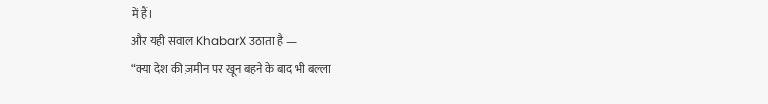में हैं।
और यही सवाल KhabarX उठाता है —
“क्या देश की ज़मीन पर खून बहने के बाद भी बल्ला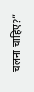चलना चाहिए?”